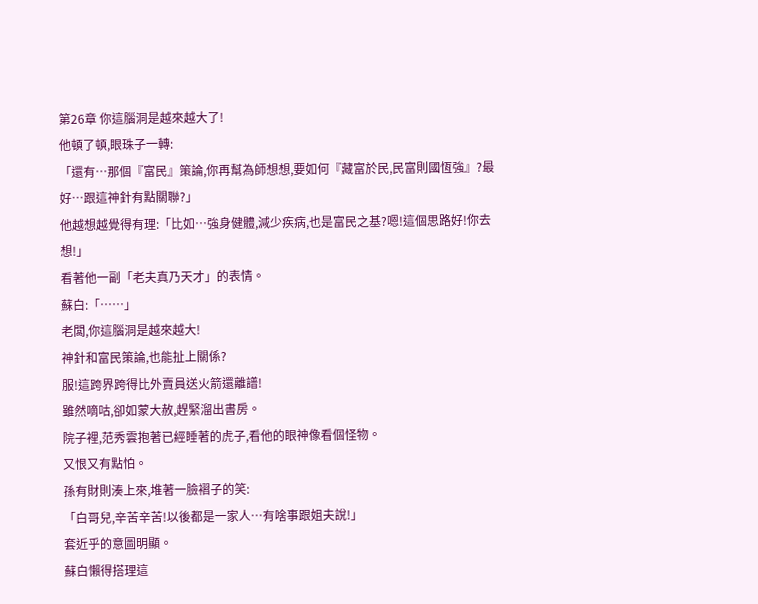第26章 你這腦洞是越來越大了!
他頓了頓,眼珠子一轉:
「還有…那個『富民』策論,你再幫為師想想,要如何『藏富於民,民富則國恆強』?最好…跟這神針有點關聯?」
他越想越覺得有理:「比如…強身健體,減少疾病,也是富民之基?嗯!這個思路好!你去想!」
看著他一副「老夫真乃天才」的表情。
蘇白:「……」
老闆,你這腦洞是越來越大!
神針和富民策論,也能扯上關係?
服!這跨界跨得比外賣員送火箭還離譜!
雖然嘀咕,卻如蒙大赦,趕緊溜出書房。
院子裡,范秀雲抱著已經睡著的虎子,看他的眼神像看個怪物。
又恨又有點怕。
孫有財則湊上來,堆著一臉褶子的笑:
「白哥兒,辛苦辛苦!以後都是一家人…有啥事跟姐夫說!」
套近乎的意圖明顯。
蘇白懶得搭理這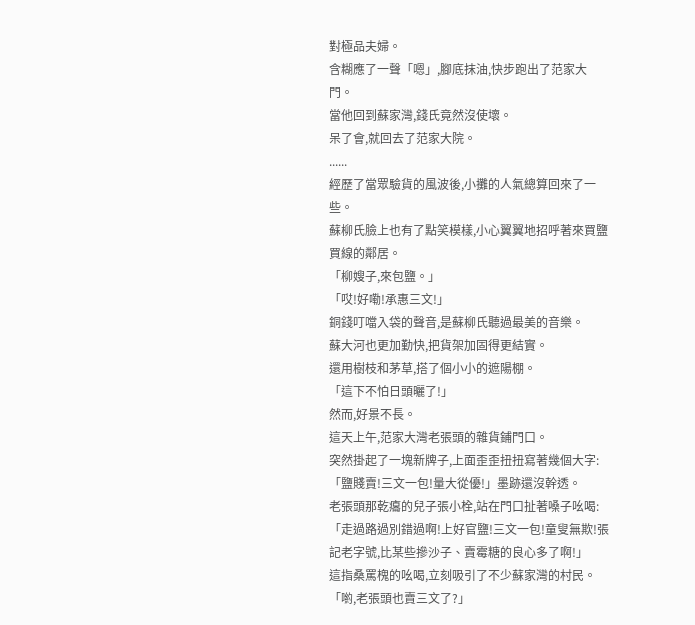對極品夫婦。
含糊應了一聲「嗯」,腳底抹油,快步跑出了范家大門。
當他回到蘇家灣,錢氏竟然沒使壞。
呆了會,就回去了范家大院。
......
經歷了當眾驗貨的風波後,小攤的人氣總算回來了一些。
蘇柳氏臉上也有了點笑模樣,小心翼翼地招呼著來買鹽買線的鄰居。
「柳嫂子,來包鹽。」
「哎!好嘞!承惠三文!」
銅錢叮噹入袋的聲音,是蘇柳氏聽過最美的音樂。
蘇大河也更加勤快,把貨架加固得更結實。
還用樹枝和茅草,搭了個小小的遮陽棚。
「這下不怕日頭曬了!」
然而,好景不長。
這天上午,范家大灣老張頭的雜貨鋪門口。
突然掛起了一塊新牌子,上面歪歪扭扭寫著幾個大字:
「鹽賤賣!三文一包!量大從優!」墨跡還沒幹透。
老張頭那乾癟的兒子張小栓,站在門口扯著嗓子吆喝:
「走過路過別錯過啊!上好官鹽!三文一包!童叟無欺!張記老字號,比某些摻沙子、賣霉糖的良心多了啊!」
這指桑罵槐的吆喝,立刻吸引了不少蘇家灣的村民。
「喲,老張頭也賣三文了?」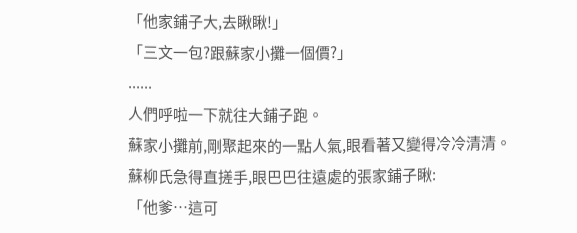「他家鋪子大,去瞅瞅!」
「三文一包?跟蘇家小攤一個價?」
......
人們呼啦一下就往大鋪子跑。
蘇家小攤前,剛聚起來的一點人氣,眼看著又變得冷冷清清。
蘇柳氏急得直搓手,眼巴巴往遠處的張家鋪子瞅:
「他爹…這可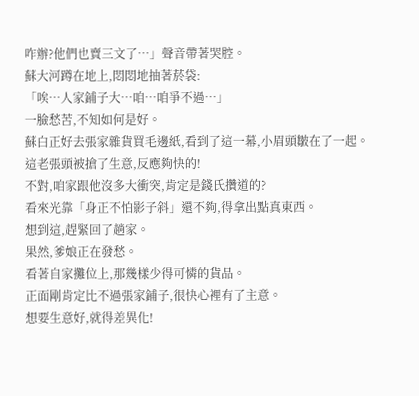咋辦?他們也賣三文了…」聲音帶著哭腔。
蘇大河蹲在地上,悶悶地抽著菸袋:
「唉…人家鋪子大…咱…咱爭不過…」
一臉愁苦,不知如何是好。
蘇白正好去張家雜貨買毛邊紙,看到了這一幕,小眉頭皺在了一起。
這老張頭被搶了生意,反應夠快的!
不對,咱家跟他沒多大衝突,肯定是錢氏攢道的?
看來光靠「身正不怕影子斜」還不夠,得拿出點真東西。
想到這,趕緊回了趟家。
果然,爹娘正在發愁。
看著自家攤位上,那幾樣少得可憐的貨品。
正面剛肯定比不過張家鋪子,很快心裡有了主意。
想要生意好,就得差異化!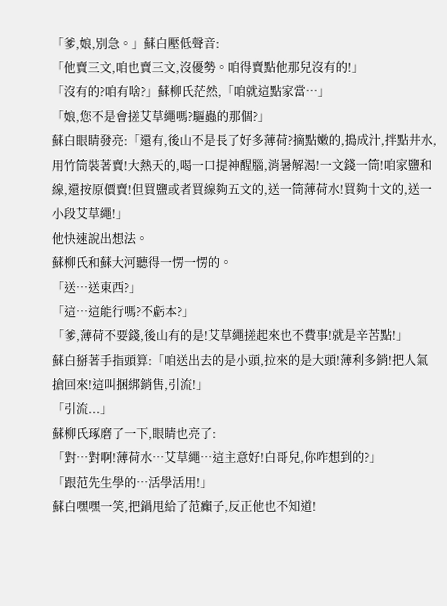「爹,娘,別急。」蘇白壓低聲音:
「他賣三文,咱也賣三文,沒優勢。咱得賣點他那兒沒有的!」
「沒有的?咱有啥?」蘇柳氏茫然,「咱就這點家當…」
「娘,您不是會搓艾草繩嗎?驅蟲的那個?」
蘇白眼睛發亮:「還有,後山不是長了好多薄荷?摘點嫩的,搗成汁,拌點井水,用竹筒裝著賣!大熱天的,喝一口提神醒腦,消暑解渴!一文錢一筒!咱家鹽和線,還按原價賣!但買鹽或者買線夠五文的,送一筒薄荷水!買夠十文的,送一小段艾草繩!」
他快速說出想法。
蘇柳氏和蘇大河聽得一愣一愣的。
「送…送東西?」
「這…這能行嗎?不虧本?」
「爹,薄荷不要錢,後山有的是!艾草繩搓起來也不費事!就是辛苦點!」
蘇白掰著手指頭算:「咱送出去的是小頭,拉來的是大頭!薄利多銷!把人氣搶回來!這叫捆綁銷售,引流!」
「引流...」
蘇柳氏琢磨了一下,眼睛也亮了:
「對…對啊!薄荷水…艾草繩…這主意好!白哥兒,你咋想到的?」
「跟范先生學的…活學活用!」
蘇白嘿嘿一笑,把鍋甩給了范癲子,反正他也不知道!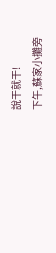說干就干!
下午,蘇家小攤旁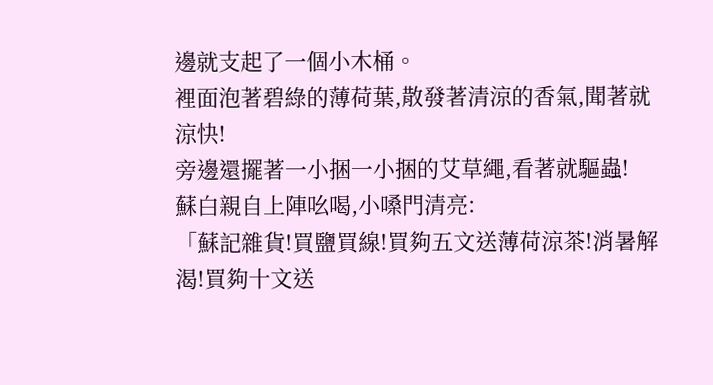邊就支起了一個小木桶。
裡面泡著碧綠的薄荷葉,散發著清涼的香氣,聞著就涼快!
旁邊還擺著一小捆一小捆的艾草繩,看著就驅蟲!
蘇白親自上陣吆喝,小嗓門清亮:
「蘇記雜貨!買鹽買線!買夠五文送薄荷涼茶!消暑解渴!買夠十文送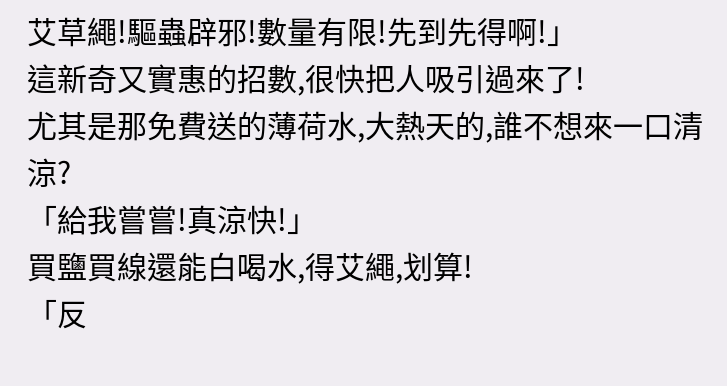艾草繩!驅蟲辟邪!數量有限!先到先得啊!」
這新奇又實惠的招數,很快把人吸引過來了!
尤其是那免費送的薄荷水,大熱天的,誰不想來一口清涼?
「給我嘗嘗!真涼快!」
買鹽買線還能白喝水,得艾繩,划算!
「反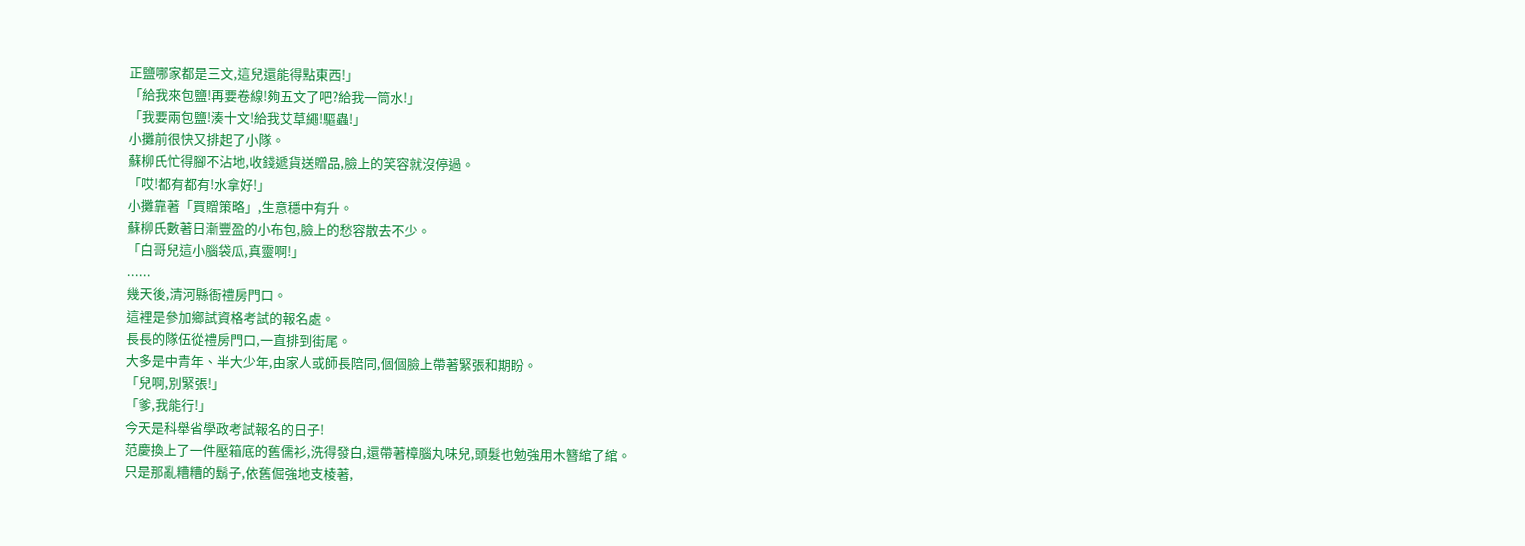正鹽哪家都是三文,這兒還能得點東西!」
「給我來包鹽!再要卷線!夠五文了吧?給我一筒水!」
「我要兩包鹽!湊十文!給我艾草繩!驅蟲!」
小攤前很快又排起了小隊。
蘇柳氏忙得腳不沾地,收錢遞貨送贈品,臉上的笑容就沒停過。
「哎!都有都有!水拿好!」
小攤靠著「買贈策略」,生意穩中有升。
蘇柳氏數著日漸豐盈的小布包,臉上的愁容散去不少。
「白哥兒這小腦袋瓜,真靈啊!」
......
幾天後,清河縣衙禮房門口。
這裡是參加鄉試資格考試的報名處。
長長的隊伍從禮房門口,一直排到街尾。
大多是中青年、半大少年,由家人或師長陪同,個個臉上帶著緊張和期盼。
「兒啊,別緊張!」
「爹,我能行!」
今天是科舉省學政考試報名的日子!
范慶換上了一件壓箱底的舊儒衫,洗得發白,還帶著樟腦丸味兒,頭髮也勉強用木簪綰了綰。
只是那亂糟糟的鬍子,依舊倔強地支棱著,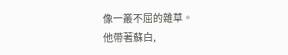像一叢不屈的雜草。
他帶著蘇白,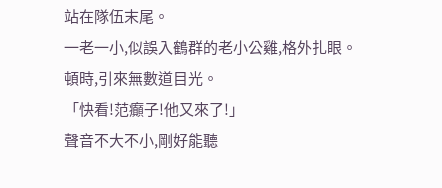站在隊伍末尾。
一老一小,似誤入鶴群的老小公雞,格外扎眼。
頓時,引來無數道目光。
「快看!范癲子!他又來了!」
聲音不大不小,剛好能聽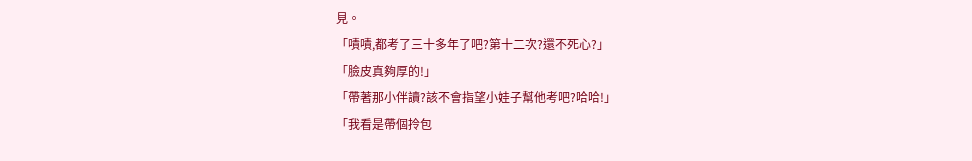見。
「嘖嘖,都考了三十多年了吧?第十二次?還不死心?」
「臉皮真夠厚的!」
「帶著那小伴讀?該不會指望小娃子幫他考吧?哈哈!」
「我看是帶個拎包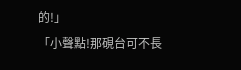的!」
「小聲點!那硯台可不長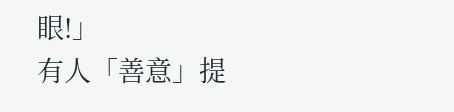眼!」
有人「善意」提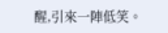醒,引來一陣低笑。